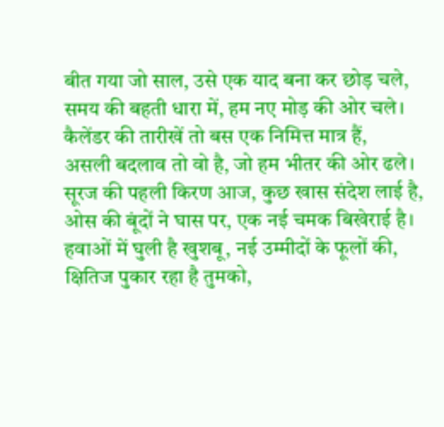बीत गया जो साल, उसे एक याद बना कर छोड़ चले,
समय की बहती धारा में, हम नए मोड़ की ओर चले।
कैलेंडर की तारीखें तो बस एक निमित्त मात्र हैं,
असली बदलाव तो वो है, जो हम भीतर की ओर ढले।
सूरज की पहली किरण आज, कुछ खास संदेश लाई है,
ओस की बूंदों ने घास पर, एक नई चमक बिखेराई है।
हवाओं में घुली है खुशबू, नई उम्मीदों के फूलों की,
क्षितिज पुकार रहा है तुमको,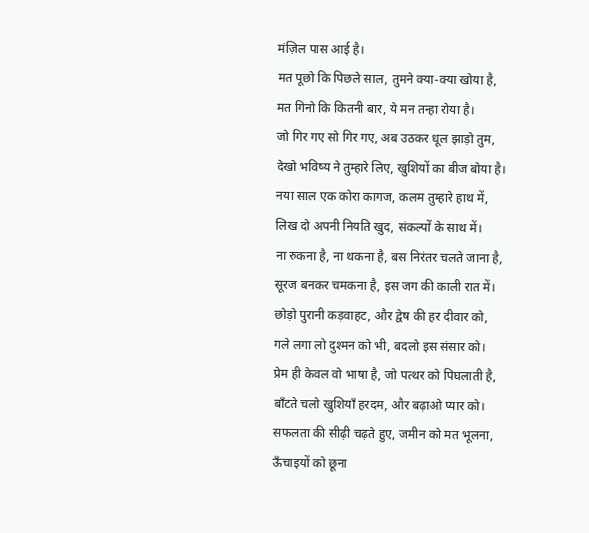मंज़िल पास आई है।
मत पूछो कि पिछले साल, तुमने क्या-क्या खोया है,
मत गिनो कि कितनी बार, ये मन तन्हा रोया है।
जो गिर गए सो गिर गए, अब उठकर धूल झाड़ो तुम,
देखो भविष्य ने तुम्हारे लिए, खुशियों का बीज बोया है।
नया साल एक कोरा कागज, कलम तुम्हारे हाथ में,
लिख दो अपनी नियति खुद, संकल्पों के साथ में।
ना रुकना है, ना थकना है, बस निरंतर चलते जाना है,
सूरज बनकर चमकना है, इस जग की काली रात में।
छोड़ो पुरानी कड़वाहट, और द्वेष की हर दीवार को,
गले लगा लो दुश्मन को भी, बदलो इस संसार को।
प्रेम ही केवल वो भाषा है, जो पत्थर को पिघलाती है,
बाँटते चलो खुशियाँ हरदम, और बढ़ाओ प्यार को।
सफलता की सीढ़ी चढ़ते हुए, जमीन को मत भूलना,
ऊँचाइयों को छूना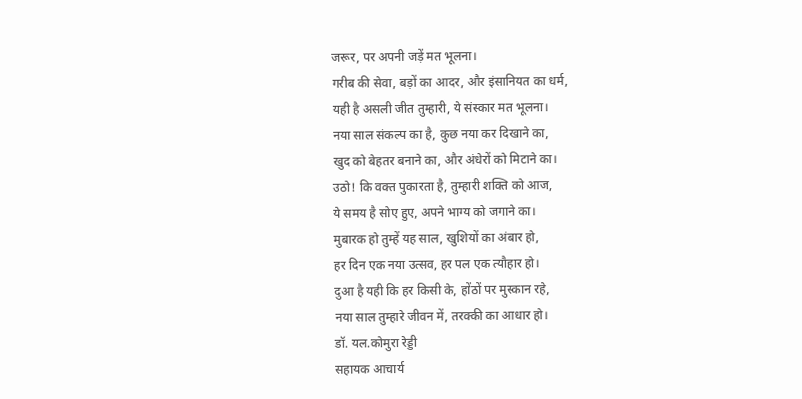जरूर, पर अपनी जड़ें मत भूलना।
गरीब की सेवा, बड़ों का आदर, और इंसानियत का धर्म,
यही है असली जीत तुम्हारी, ये संस्कार मत भूलना।
नया साल संकल्प का है, कुछ नया कर दिखाने का,
खुद को बेहतर बनाने का, और अंधेरों को मिटाने का।
उठो! कि वक्त पुकारता है, तुम्हारी शक्ति को आज,
ये समय है सोए हुए, अपने भाग्य को जगाने का।
मुबारक हो तुम्हें यह साल, खुशियों का अंबार हो,
हर दिन एक नया उत्सव, हर पल एक त्यौहार हो।
दुआ है यही कि हर किसी के, होंठों पर मुस्कान रहे,
नया साल तुम्हारे जीवन में, तरक्की का आधार हो।
डॉ. यल.कोमुरा रेड्डी
सहायक आचार्य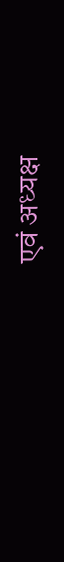एवं अध्यक्ष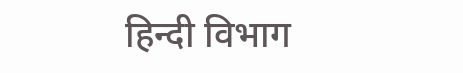हिन्दी विभाग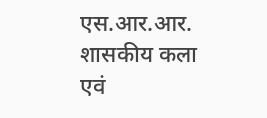एस.आर.आर. शासकीय कला एवं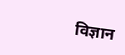विज्ञान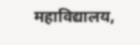महाविद्यालय,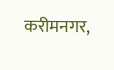करीमनगर,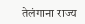तेलंगाना राज्य